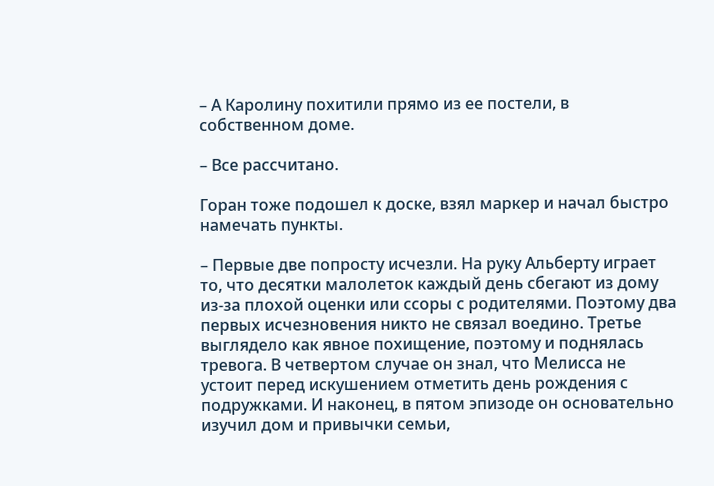– А Каролину похитили прямо из ее постели, в собственном доме.

– Все рассчитано.

Горан тоже подошел к доске, взял маркер и начал быстро намечать пункты.

– Первые две попросту исчезли. На руку Альберту играет то, что десятки малолеток каждый день сбегают из дому из-за плохой оценки или ссоры с родителями. Поэтому два первых исчезновения никто не связал воедино. Третье выглядело как явное похищение, поэтому и поднялась тревога. В четвертом случае он знал, что Мелисса не устоит перед искушением отметить день рождения с подружками. И наконец, в пятом эпизоде он основательно изучил дом и привычки семьи,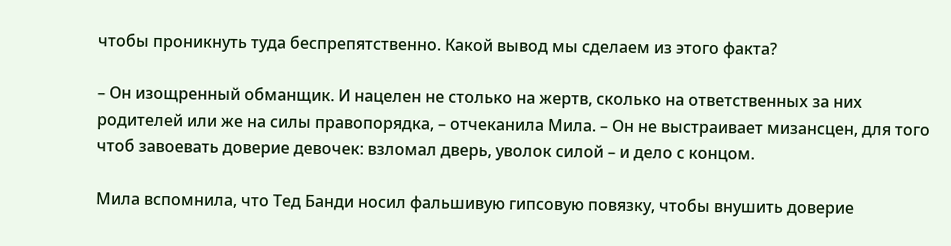чтобы проникнуть туда беспрепятственно. Какой вывод мы сделаем из этого факта?

– Он изощренный обманщик. И нацелен не столько на жертв, сколько на ответственных за них родителей или же на силы правопорядка, – отчеканила Мила. – Он не выстраивает мизансцен, для того чтоб завоевать доверие девочек: взломал дверь, уволок силой – и дело с концом.

Мила вспомнила, что Тед Банди носил фальшивую гипсовую повязку, чтобы внушить доверие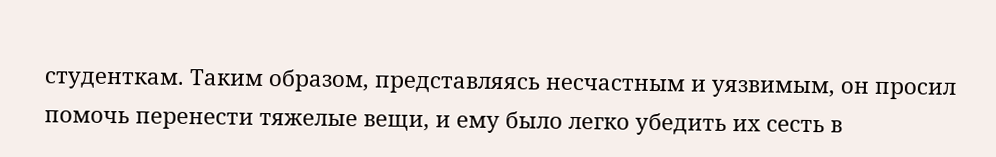студенткам. Таким образом, представляясь несчастным и уязвимым, он просил помочь перенести тяжелые вещи, и ему было легко убедить их сесть в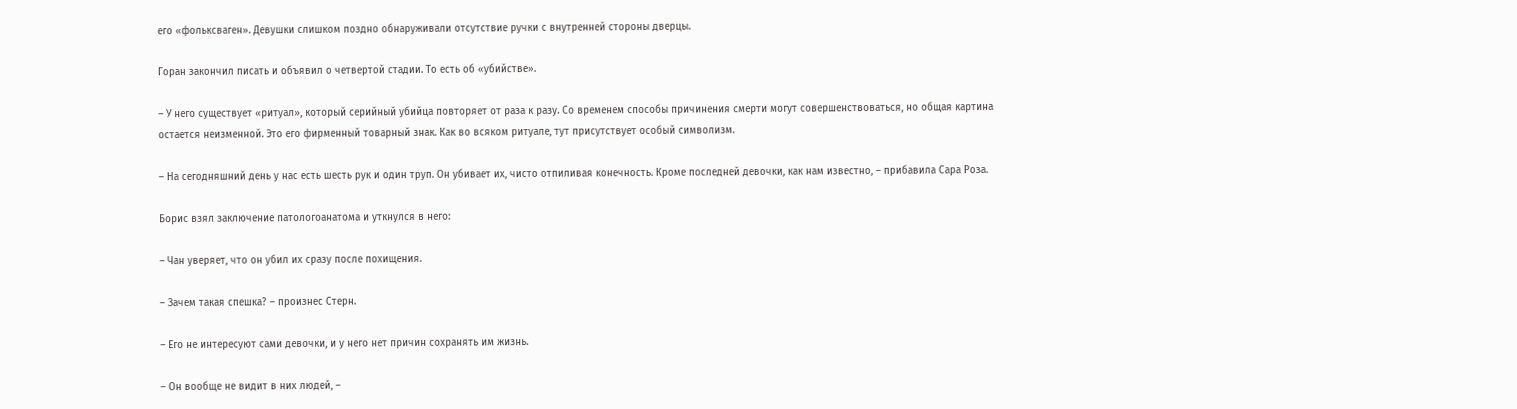его «фольксваген». Девушки слишком поздно обнаруживали отсутствие ручки с внутренней стороны дверцы.

Горан закончил писать и объявил о четвертой стадии. То есть об «убийстве».

– У него существует «ритуал», который серийный убийца повторяет от раза к разу. Со временем способы причинения смерти могут совершенствоваться, но общая картина остается неизменной. Это его фирменный товарный знак. Как во всяком ритуале, тут присутствует особый символизм.

– На сегодняшний день у нас есть шесть рук и один труп. Он убивает их, чисто отпиливая конечность. Кроме последней девочки, как нам известно, – прибавила Сара Роза.

Борис взял заключение патологоанатома и уткнулся в него:

– Чан уверяет, что он убил их сразу после похищения.

– Зачем такая спешка? – произнес Стерн.

– Его не интересуют сами девочки, и у него нет причин сохранять им жизнь.

– Он вообще не видит в них людей, –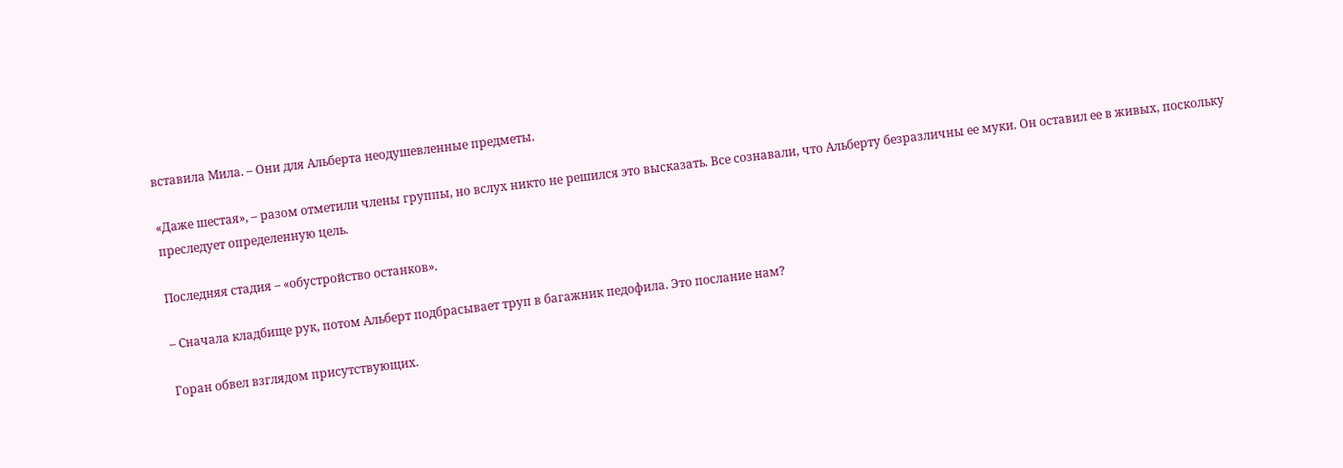вставила Мила. – Они для Альберта неодушевленные предметы.

«Даже шестая», – разом отметили члены группы, но вслух никто не решился это высказать. Все сознавали, что Альберту безразличны ее муки. Он оставил ее в живых, поскольку преследует определенную цель.

Последняя стадия – «обустройство останков».

– Сначала кладбище рук, потом Альберт подбрасывает труп в багажник педофила. Это послание нам?

Горан обвел взглядом присутствующих.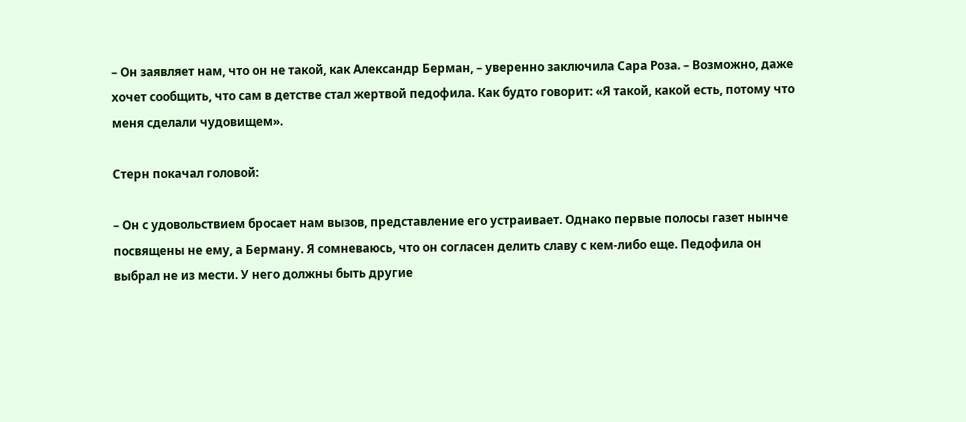– Он заявляет нам, что он не такой, как Александр Берман, – уверенно заключила Сара Роза. – Возможно, даже хочет сообщить, что сам в детстве стал жертвой педофила. Как будто говорит: «Я такой, какой есть, потому что меня сделали чудовищем».

Стерн покачал головой:

– Он с удовольствием бросает нам вызов, представление его устраивает. Однако первые полосы газет нынче посвящены не ему, а Берману. Я сомневаюсь, что он согласен делить славу с кем-либо еще. Педофила он выбрал не из мести. У него должны быть другие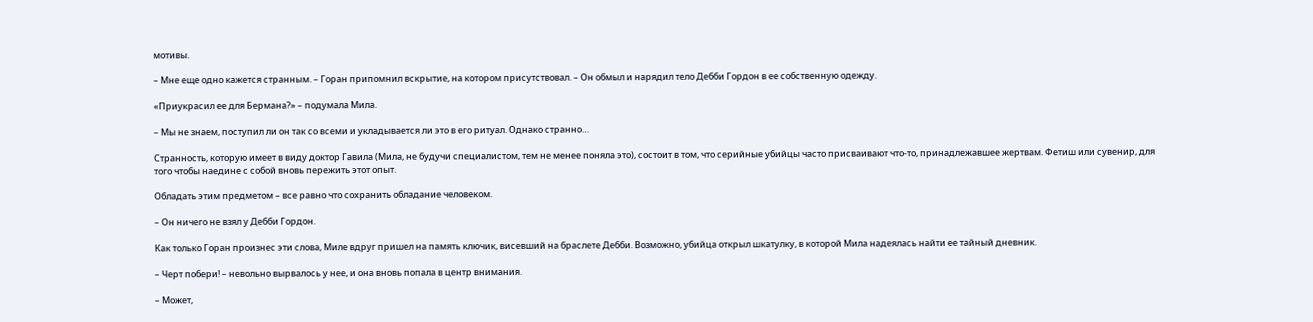мотивы.

– Мне еще одно кажется странным. – Горан припомнил вскрытие, на котором присутствовал. – Он обмыл и нарядил тело Дебби Гордон в ее собственную одежду.

«Приукрасил ее для Бермана?» – подумала Мила.

– Мы не знаем, поступил ли он так со всеми и укладывается ли это в его ритуал. Однако странно…

Странность, которую имеет в виду доктор Гавила (Мила, не будучи специалистом, тем не менее поняла это), состоит в том, что серийные убийцы часто присваивают что-то, принадлежавшее жертвам. Фетиш или сувенир, для того чтобы наедине с собой вновь пережить этот опыт.

Обладать этим предметом – все равно что сохранить обладание человеком.

– Он ничего не взял у Дебби Гордон.

Как только Горан произнес эти слова, Миле вдруг пришел на память ключик, висевший на браслете Дебби. Возможно, убийца открыл шкатулку, в которой Мила надеялась найти ее тайный дневник.

– Черт побери! – невольно вырвалось у нее, и она вновь попала в центр внимания.

– Может,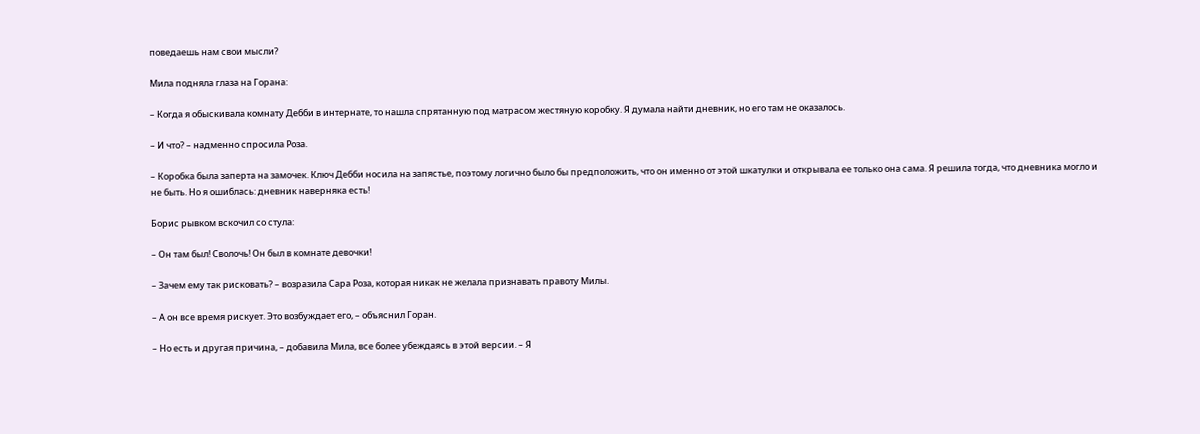поведаешь нам свои мысли?

Мила подняла глаза на Горана:

– Когда я обыскивала комнату Дебби в интернате, то нашла спрятанную под матрасом жестяную коробку. Я думала найти дневник, но его там не оказалось.

– И что? – надменно спросила Роза.

– Коробка была заперта на замочек. Ключ Дебби носила на запястье, поэтому логично было бы предположить, что он именно от этой шкатулки и открывала ее только она сама. Я решила тогда, что дневника могло и не быть. Но я ошиблась: дневник наверняка есть!

Борис рывком вскочил со стула:

– Он там был! Сволочь! Он был в комнате девочки!

– Зачем ему так рисковать? – возразила Сара Роза, которая никак не желала признавать правоту Милы.

– А он все время рискует. Это возбуждает его, – объяснил Горан.

– Но есть и другая причина, – добавила Мила, все более убеждаясь в этой версии. – Я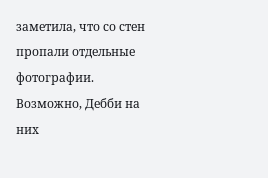заметила, что со стен пропали отдельные фотографии. Возможно, Дебби на них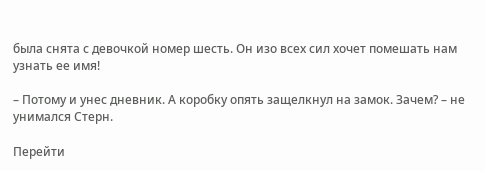была снята с девочкой номер шесть. Он изо всех сил хочет помешать нам узнать ее имя!

– Потому и унес дневник. А коробку опять защелкнул на замок. Зачем? – не унимался Стерн.

Перейти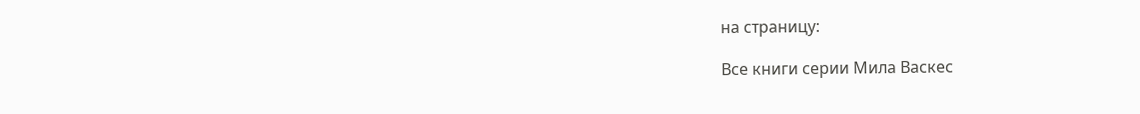на страницу:

Все книги серии Мила Васкес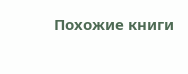Похожие книги